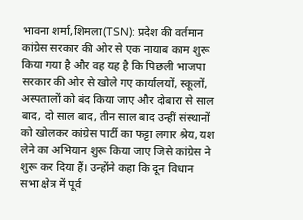भावना शर्मा,शिमला(TSN): प्रदेश की वर्तमान कांग्रेस सरकार की ओर से एक नायाब काम शुरू किया गया है और वह यह है कि पिछली भाजपा सरकार की ओर से खोले गए कार्यालयों, स्कूलों, अस्पतालों को बंद किया जाए और दोबारा से साल बाद, दो साल बाद, तीन साल बाद उन्हीं संस्थानों को खोलकर कांग्रेस पार्टी का फट्टा लगार श्रेय, यश लेने का अभियान शुरू किया जाए जिसे कांग्रेस ने शुरू कर दिया हैं। उन्होंने कहा कि दून विधान सभा क्षेत्र में पूर्व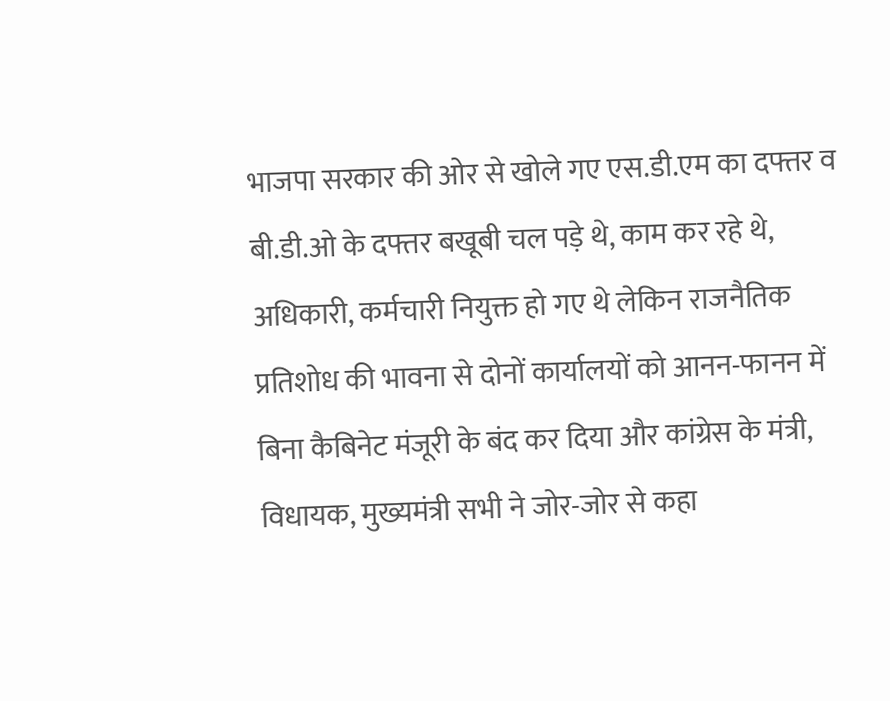भाजपा सरकार की ओर से खोले गए एस.डी.एम का दफ्तर व बी.डी.ओ के दफ्तर बखूबी चल पड़े थे, काम कर रहे थे, अधिकारी, कर्मचारी नियुक्त हो गए थे लेकिन राजनैतिक प्रतिशोध की भावना से दोनों कार्यालयों को आनन-फानन में बिना कैबिनेट मंजूरी के बंद कर दिया और कांग्रेस के मंत्री, विधायक, मुख्यमंत्री सभी ने जोर-जोर से कहा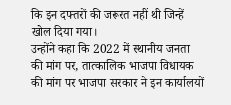कि इन दफ्तरों की जरूरत नहीं थी जिन्हें खोल दिया गया।
उन्होंने कहा कि 2022 में स्थानीय जनता की मांग पर, तात्कालिक भाजपा विधायक की मांग पर भाजपा सरकार ने इन कार्यालयों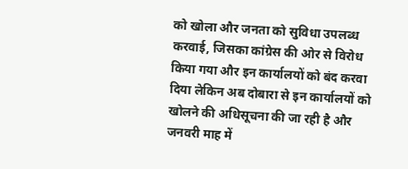को खोला और जनता को सुविधा उपलब्ध करवाई, जिसका कांग्रेस की ओर से विरोध किया गया और इन कार्यालयों को बंद करवा दिया लेकिन अब दोबारा से इन कार्यालयों को खोलने की अधिसूचना की जा रही है और जनवरी माह में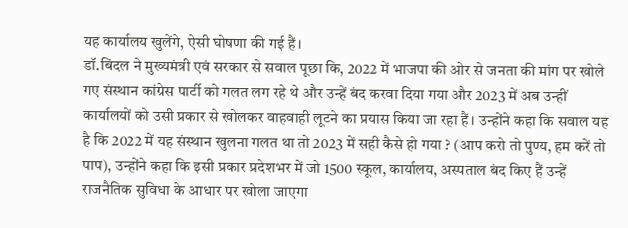यह कार्यालय खुलेंगे, ऐसी घोषणा की गई हैं।
डॉ.बिंदल ने मुख्यमंत्री एवं सरकार से सवाल पूछा कि, 2022 में भाजपा की ओर से जनता की मांग पर खोले गए संस्थान कांग्रेस पार्टी को गलत लग रहे थे और उन्हें बंद करवा दिया गया और 2023 में अब उन्हीं कार्यालयों को उसी प्रकार से खोलकर वाहवाही लूटने का प्रयास किया जा रहा हैं। उन्होंने कहा कि सवाल यह है कि 2022 में यह संस्थान खुलना गलत था तो 2023 में सही कैसे हो गया ? (आप करो तो पुण्य, हम करें तो पाप), उन्होंने कहा कि इसी प्रकार प्रदेशभर में जो 1500 स्कूल, कार्यालय, अस्पताल बंद किए हैं उन्हें राजनैतिक सुविधा के आधार पर खोला जाएगा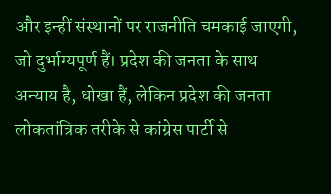और इन्हीं संस्थानों पर राजनीति चमकाई जाएगी, जो दुर्भाग्यपूर्ण हैं। प्रदेश की जनता के साथ अन्याय है, धोखा हैं, लेकिन प्रदेश की जनता लोकतांत्रिक तरीके से कांग्रेस पार्टी से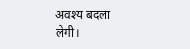अवश्य बदला लेगी।